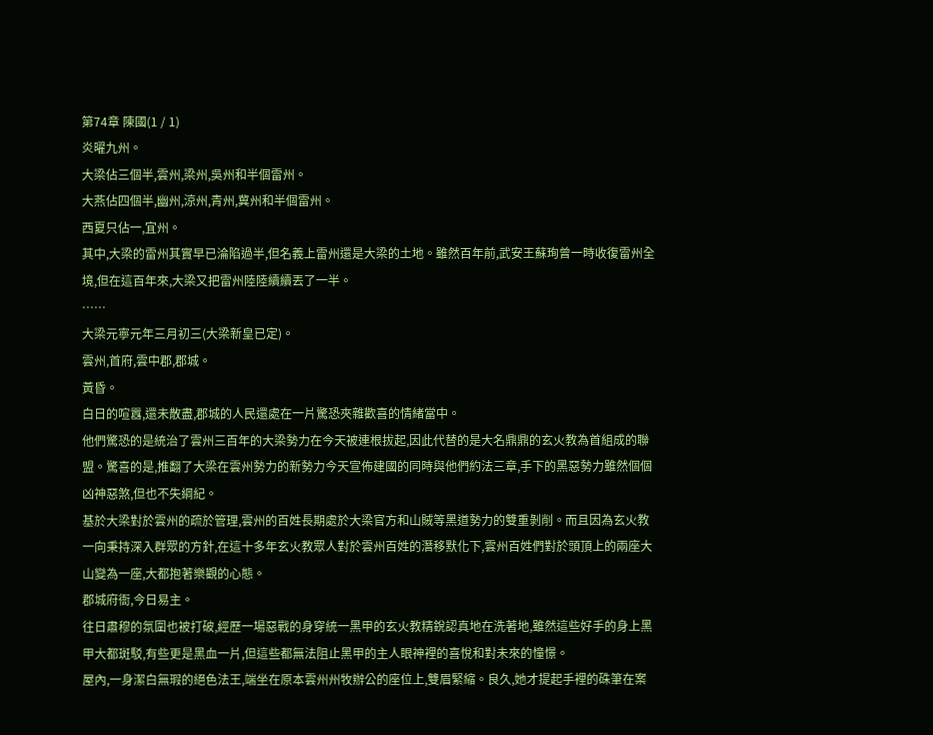第74章 陳國(1 / 1)
炎曜九州。
大梁佔三個半,雲州,梁州,吳州和半個雷州。
大燕佔四個半,幽州,涼州,青州,冀州和半個雷州。
西夏只佔一,宜州。
其中,大梁的雷州其實早已淪陷過半,但名義上雷州還是大梁的土地。雖然百年前,武安王蘇珣曾一時收復雷州全境,但在這百年來,大梁又把雷州陸陸續續丟了一半。
……
大梁元寧元年三月初三(大梁新皇已定)。
雲州,首府,雲中郡,郡城。
黃昏。
白日的喧囂,還未散盡,郡城的人民還處在一片驚恐夾雜歡喜的情緒當中。
他們驚恐的是統治了雲州三百年的大梁勢力在今天被連根拔起,因此代替的是大名鼎鼎的玄火教為首組成的聯盟。驚喜的是,推翻了大梁在雲州勢力的新勢力今天宣佈建國的同時與他們約法三章,手下的黑惡勢力雖然個個凶神惡煞,但也不失綱紀。
基於大梁對於雲州的疏於管理,雲州的百姓長期處於大梁官方和山賊等黑道勢力的雙重剝削。而且因為玄火教一向秉持深入群眾的方針,在這十多年玄火教眾人對於雲州百姓的潛移默化下,雲州百姓們對於頭頂上的兩座大山變為一座,大都抱著樂觀的心態。
郡城府衙,今日易主。
往日肅穆的氛圍也被打破,經歷一場惡戰的身穿統一黑甲的玄火教精銳認真地在洗著地,雖然這些好手的身上黑甲大都斑駁,有些更是黑血一片,但這些都無法阻止黑甲的主人眼神裡的喜悅和對未來的憧憬。
屋內,一身潔白無瑕的絕色法王,端坐在原本雲州州牧辦公的座位上,雙眉緊縮。良久,她才提起手裡的硃筆在案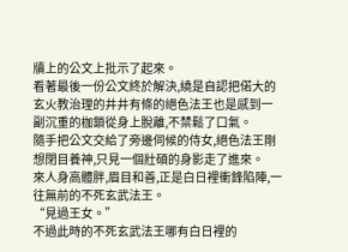牘上的公文上批示了起來。
看著最後一份公文終於解決,繞是自認把偌大的玄火教治理的井井有條的絕色法王也是感到一副沉重的枷鎖從身上脫離,不禁鬆了口氣。
隨手把公文交給了旁邊伺候的侍女,絕色法王剛想閉目養神,只見一個壯碩的身影走了進來。
來人身高體胖,眉目和善,正是白日裡衝鋒陷陣,一往無前的不死玄武法王。
“見過王女。”
不過此時的不死玄武法王哪有白日裡的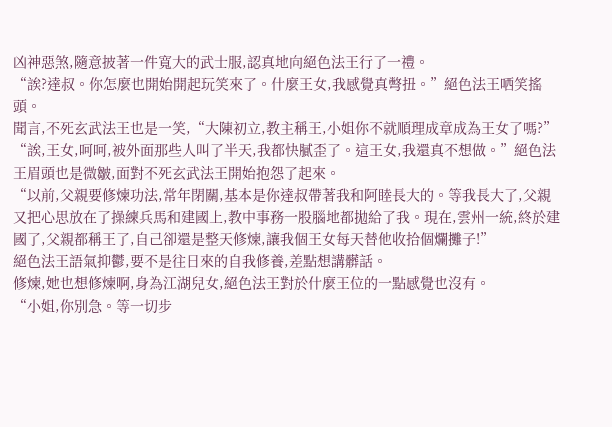凶神惡煞,隨意披著一件寬大的武士服,認真地向絕色法王行了一禮。
“誒?達叔。你怎麼也開始開起玩笑來了。什麼王女,我感覺真彆扭。”絕色法王哂笑搖頭。
聞言,不死玄武法王也是一笑,“大陳初立,教主稱王,小姐你不就順理成章成為王女了嗎?”
“誒,王女,呵呵,被外面那些人叫了半天,我都快膩歪了。這王女,我還真不想做。”絕色法王眉頭也是微皺,面對不死玄武法王開始抱怨了起來。
“以前,父親要修煉功法,常年閉關,基本是你達叔帶著我和阿睦長大的。等我長大了,父親又把心思放在了操練兵馬和建國上,教中事務一股腦地都拋給了我。現在,雲州一統,終於建國了,父親都稱王了,自己卻還是整天修煉,讓我個王女每天替他收拾個爛攤子!”
絕色法王語氣抑鬱,要不是往日來的自我修養,差點想講髒話。
修煉,她也想修煉啊,身為江湖兒女,絕色法王對於什麼王位的一點感覺也沒有。
“小姐,你別急。等一切步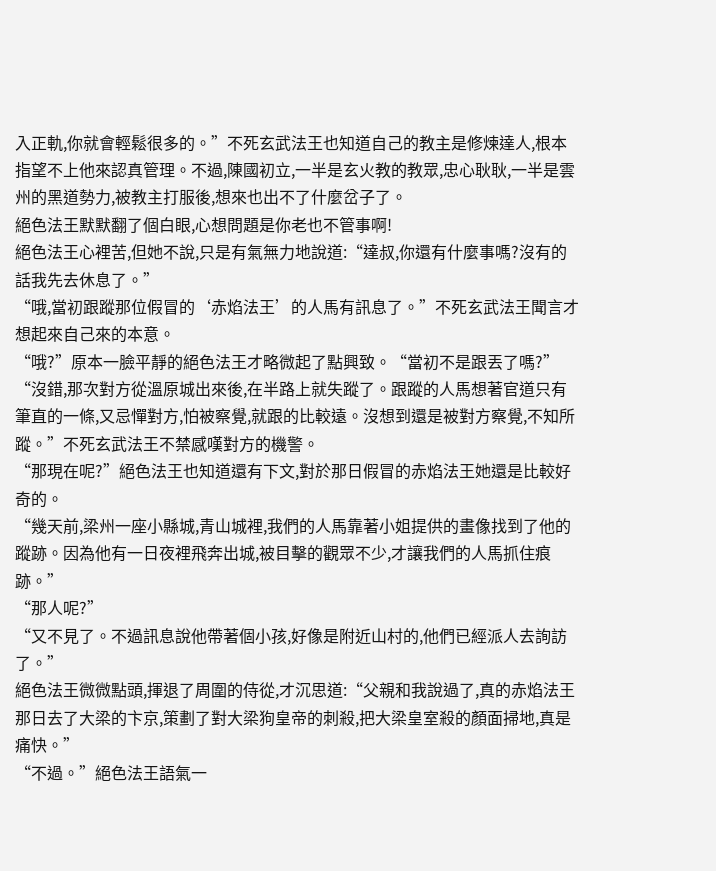入正軌,你就會輕鬆很多的。”不死玄武法王也知道自己的教主是修煉達人,根本指望不上他來認真管理。不過,陳國初立,一半是玄火教的教眾,忠心耿耿,一半是雲州的黑道勢力,被教主打服後,想來也出不了什麼岔子了。
絕色法王默默翻了個白眼,心想問題是你老也不管事啊!
絕色法王心裡苦,但她不說,只是有氣無力地說道:“達叔,你還有什麼事嗎?沒有的話我先去休息了。”
“哦,當初跟蹤那位假冒的‘赤焰法王’的人馬有訊息了。”不死玄武法王聞言才想起來自己來的本意。
“哦?”原本一臉平靜的絕色法王才略微起了點興致。“當初不是跟丟了嗎?”
“沒錯,那次對方從溫原城出來後,在半路上就失蹤了。跟蹤的人馬想著官道只有筆直的一條,又忌憚對方,怕被察覺,就跟的比較遠。沒想到還是被對方察覺,不知所蹤。”不死玄武法王不禁感嘆對方的機警。
“那現在呢?”絕色法王也知道還有下文,對於那日假冒的赤焰法王她還是比較好奇的。
“幾天前,梁州一座小縣城,青山城裡,我們的人馬靠著小姐提供的畫像找到了他的蹤跡。因為他有一日夜裡飛奔出城,被目擊的觀眾不少,才讓我們的人馬抓住痕跡。”
“那人呢?”
“又不見了。不過訊息說他帶著個小孩,好像是附近山村的,他們已經派人去詢訪了。”
絕色法王微微點頭,揮退了周圍的侍從,才沉思道:“父親和我說過了,真的赤焰法王那日去了大梁的卞京,策劃了對大梁狗皇帝的刺殺,把大梁皇室殺的顏面掃地,真是痛快。”
“不過。”絕色法王語氣一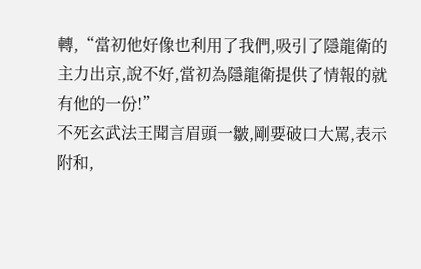轉,“當初他好像也利用了我們,吸引了隱龍衛的主力出京,說不好,當初為隱龍衛提供了情報的就有他的一份!”
不死玄武法王聞言眉頭一皺,剛要破口大罵,表示附和,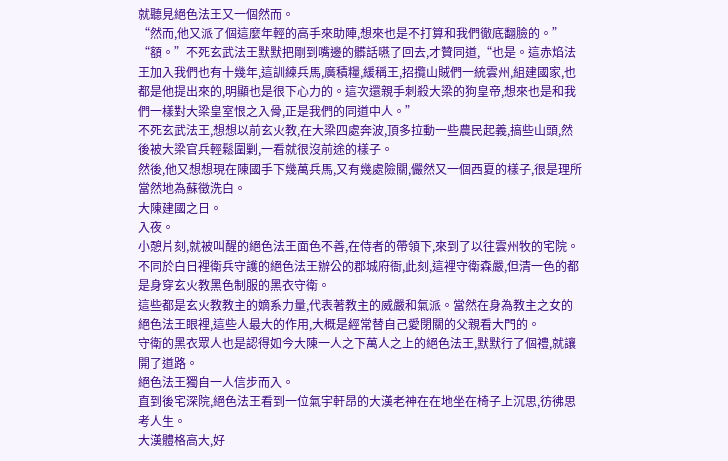就聽見絕色法王又一個然而。
“然而,他又派了個這麼年輕的高手來助陣,想來也是不打算和我們徹底翻臉的。”
“額。”不死玄武法王默默把剛到嘴邊的髒話嚥了回去,才贊同道,“也是。這赤焰法王加入我們也有十幾年,這訓練兵馬,廣積糧,緩稱王,招攬山賊們一統雲州,組建國家,也都是他提出來的,明顯也是很下心力的。這次還親手刺殺大梁的狗皇帝,想來也是和我們一樣對大梁皇室恨之入骨,正是我們的同道中人。”
不死玄武法王,想想以前玄火教,在大梁四處奔波,頂多拉動一些農民起義,搞些山頭,然後被大梁官兵輕鬆圍剿,一看就很沒前途的樣子。
然後,他又想想現在陳國手下幾萬兵馬,又有幾處險關,儼然又一個西夏的樣子,很是理所當然地為蘇徵洗白。
大陳建國之日。
入夜。
小憩片刻,就被叫醒的絕色法王面色不善,在侍者的帶領下,來到了以往雲州牧的宅院。
不同於白日裡衛兵守護的絕色法王辦公的郡城府衙,此刻,這裡守衛森嚴,但清一色的都是身穿玄火教黑色制服的黑衣守衛。
這些都是玄火教教主的嫡系力量,代表著教主的威嚴和氣派。當然在身為教主之女的絕色法王眼裡,這些人最大的作用,大概是經常替自己愛閉關的父親看大門的。
守衛的黑衣眾人也是認得如今大陳一人之下萬人之上的絕色法王,默默行了個禮,就讓開了道路。
絕色法王獨自一人信步而入。
直到後宅深院,絕色法王看到一位氣宇軒昂的大漢老神在在地坐在椅子上沉思,彷彿思考人生。
大漢體格高大,好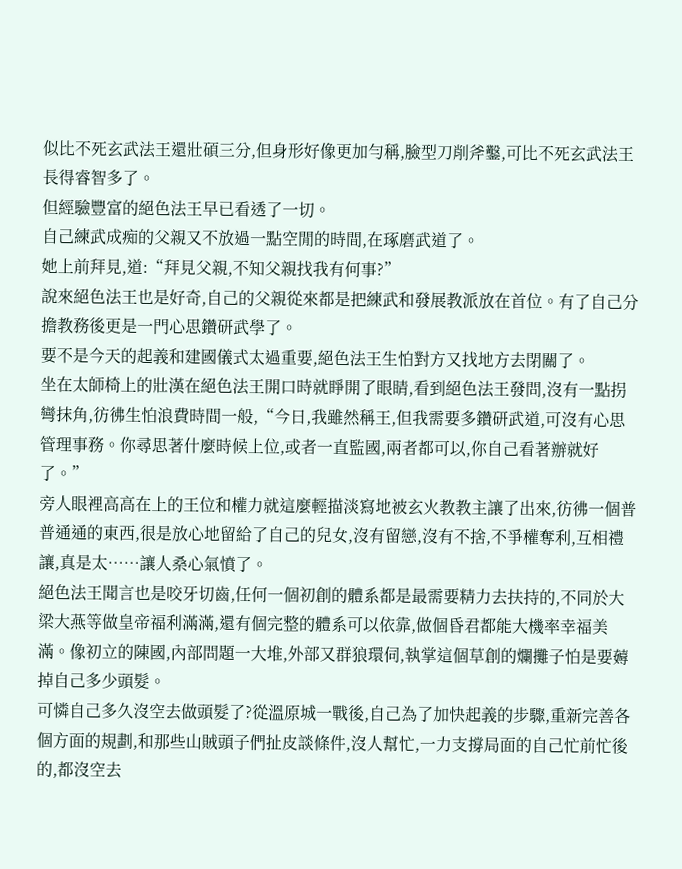似比不死玄武法王還壯碩三分,但身形好像更加勻稱,臉型刀削斧鑿,可比不死玄武法王長得睿智多了。
但經驗豐富的絕色法王早已看透了一切。
自己練武成痴的父親又不放過一點空閒的時間,在琢磨武道了。
她上前拜見,道:“拜見父親,不知父親找我有何事?”
說來絕色法王也是好奇,自己的父親從來都是把練武和發展教派放在首位。有了自己分擔教務後更是一門心思鑽研武學了。
要不是今天的起義和建國儀式太過重要,絕色法王生怕對方又找地方去閉關了。
坐在太師椅上的壯漢在絕色法王開口時就睜開了眼睛,看到絕色法王發問,沒有一點拐彎抹角,彷彿生怕浪費時間一般,“今日,我雖然稱王,但我需要多鑽研武道,可沒有心思管理事務。你尋思著什麼時候上位,或者一直監國,兩者都可以,你自己看著辦就好了。”
旁人眼裡高高在上的王位和權力就這麼輕描淡寫地被玄火教教主讓了出來,彷彿一個普普通通的東西,很是放心地留給了自己的兒女,沒有留戀,沒有不捨,不爭權奪利,互相禮讓,真是太……讓人桑心氣憤了。
絕色法王聞言也是咬牙切齒,任何一個初創的體系都是最需要精力去扶持的,不同於大梁大燕等做皇帝福利滿滿,還有個完整的體系可以依靠,做個昏君都能大機率幸福美滿。像初立的陳國,內部問題一大堆,外部又群狼環伺,執掌這個草創的爛攤子怕是要薅掉自己多少頭髮。
可憐自己多久沒空去做頭髮了?從溫原城一戰後,自己為了加快起義的步驟,重新完善各個方面的規劃,和那些山賊頭子們扯皮談條件,沒人幫忙,一力支撐局面的自己忙前忙後的,都沒空去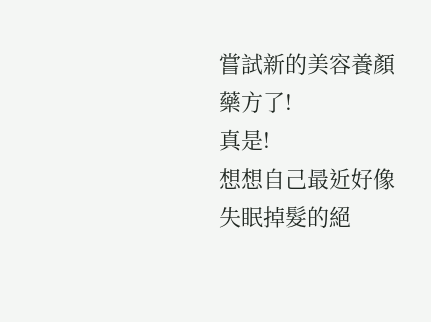嘗試新的美容養顏藥方了!
真是!
想想自己最近好像失眠掉髮的絕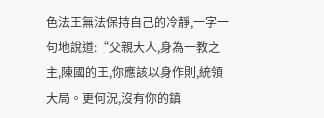色法王無法保持自己的冷靜,一字一句地說道:“父親大人,身為一教之主,陳國的王,你應該以身作則,統領大局。更何況,沒有你的鎮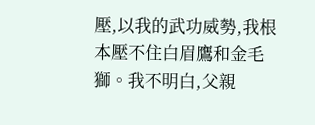壓,以我的武功威勢,我根本壓不住白眉鷹和金毛獅。我不明白,父親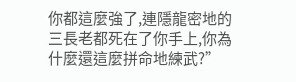你都這麼強了,連隱龍密地的三長老都死在了你手上,你為什麼還這麼拼命地練武?”